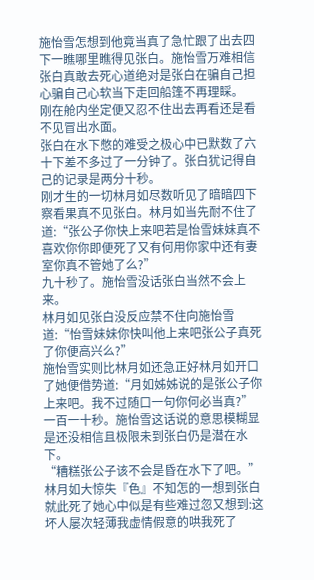施怡雪怎想到他竟当真了急忙跟了出去四下一瞧哪里瞧得见张白。施怡雪万难相信张白真敢去死心道绝对是张白在骗自己担心骗自己心软当下走回船篷不再理睬。
刚在舱内坐定便又忍不住出去再看还是看不见冒出水面。
张白在水下憋的难受之极心中已默数了六十下差不多过了一分钟了。张白犹记得自己的记录是两分十秒。
刚才生的一切林月如尽数听见了暗暗四下察看果真不见张白。林月如当先耐不住了道:“张公子你快上来吧若是怡雪妹妹真不喜欢你你即便死了又有何用你家中还有妻室你真不管她了么?”
九十秒了。施怡雪没话张白当然不会上来。
林月如见张白没反应禁不住向施怡雪道:“怡雪妹妹你快叫他上来吧张公子真死了你便高兴么?”
施怡雪实则比林月如还急正好林月如开口了她便借势道:“月如姊姊说的是张公子你上来吧。我不过随口一句你何必当真?”
一百一十秒。施怡雪这话说的意思模糊显是还没相信且极限未到张白仍是潜在水下。
“糟糕张公子该不会是昏在水下了吧。”林月如大惊失『色』不知怎的一想到张白就此死了她心中似是有些难过忽又想到:这坏人屡次轻薄我虚情假意的哄我死了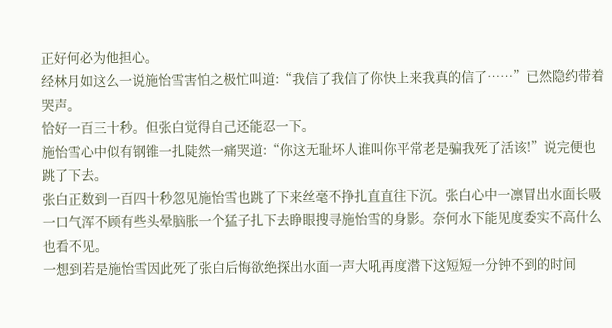正好何必为他担心。
经林月如这么一说施怡雪害怕之极忙叫道:“我信了我信了你快上来我真的信了……”已然隐约带着哭声。
恰好一百三十秒。但张白觉得自己还能忍一下。
施怡雪心中似有钢锥一扎陡然一痛哭道:“你这无耻坏人谁叫你平常老是骗我死了活该!”说完便也跳了下去。
张白正数到一百四十秒忽见施怡雪也跳了下来丝毫不挣扎直直往下沉。张白心中一凛冒出水面长吸一口气浑不顾有些头晕脑胀一个猛子扎下去睁眼搜寻施怡雪的身影。奈何水下能见度委实不高什么也看不见。
一想到若是施怡雪因此死了张白后悔欲绝探出水面一声大吼再度潜下这短短一分钟不到的时间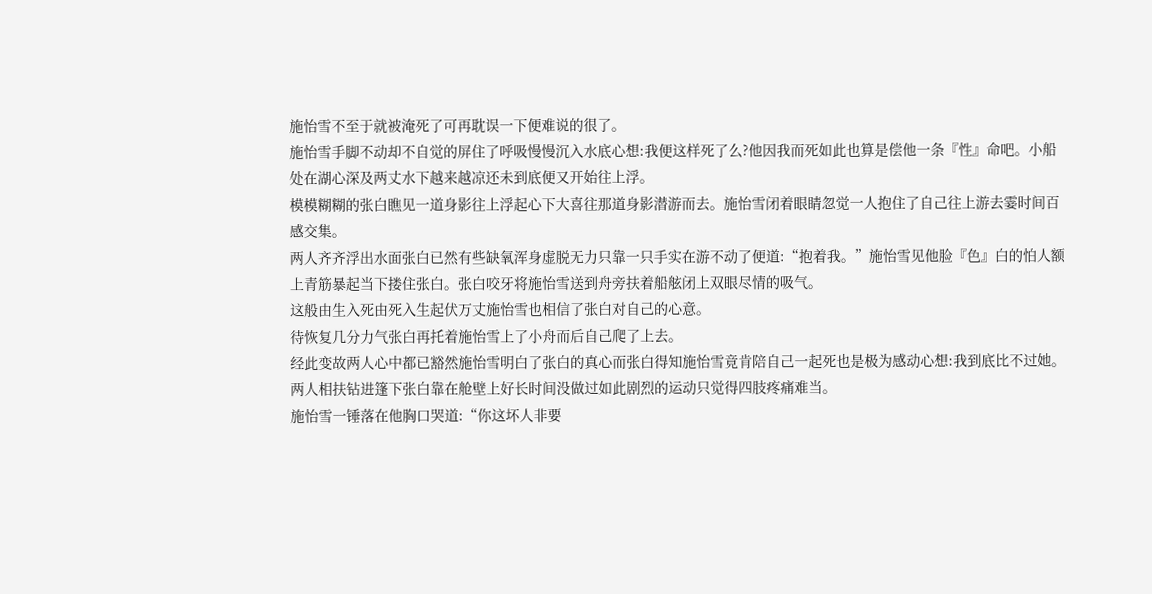施怡雪不至于就被淹死了可再耽误一下便难说的很了。
施怡雪手脚不动却不自觉的屏住了呼吸慢慢沉入水底心想:我便这样死了么?他因我而死如此也算是偿他一条『性』命吧。小船处在湖心深及两丈水下越来越凉还未到底便又开始往上浮。
模模糊糊的张白瞧见一道身影往上浮起心下大喜往那道身影潜游而去。施怡雪闭着眼睛忽觉一人抱住了自己往上游去霎时间百感交集。
两人齐齐浮出水面张白已然有些缺氧浑身虚脱无力只靠一只手实在游不动了便道:“抱着我。”施怡雪见他脸『色』白的怕人额上青筋暴起当下搂住张白。张白咬牙将施怡雪送到舟旁扶着船舷闭上双眼尽情的吸气。
这般由生入死由死入生起伏万丈施怡雪也相信了张白对自己的心意。
待恢复几分力气张白再托着施怡雪上了小舟而后自己爬了上去。
经此变故两人心中都已豁然施怡雪明白了张白的真心而张白得知施怡雪竟肯陪自己一起死也是极为感动心想:我到底比不过她。
两人相扶钻进篷下张白靠在舱壁上好长时间没做过如此剧烈的运动只觉得四肢疼痛难当。
施怡雪一锤落在他胸口哭道:“你这坏人非要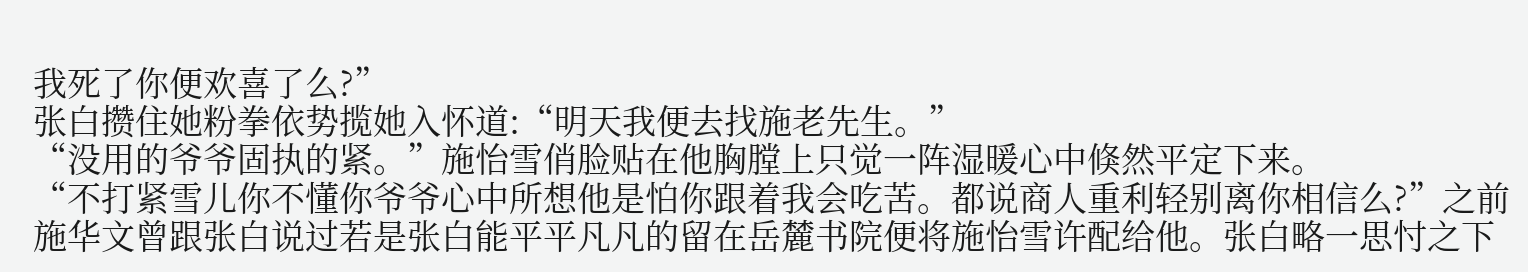我死了你便欢喜了么?”
张白攒住她粉拳依势揽她入怀道:“明天我便去找施老先生。”
“没用的爷爷固执的紧。”施怡雪俏脸贴在他胸膛上只觉一阵湿暖心中倏然平定下来。
“不打紧雪儿你不懂你爷爷心中所想他是怕你跟着我会吃苦。都说商人重利轻别离你相信么?”之前施华文曾跟张白说过若是张白能平平凡凡的留在岳麓书院便将施怡雪许配给他。张白略一思忖之下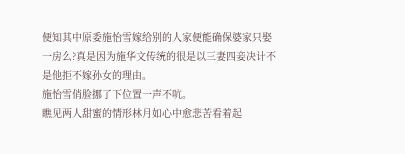便知其中原委施怡雪嫁给别的人家便能确保婆家只娶一房么?真是因为施华文传统的很是以三妻四妾决计不是他拒不嫁孙女的理由。
施怡雪俏脸挪了下位置一声不吭。
瞧见两人甜蜜的情形林月如心中愈悲苦看着起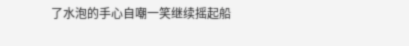了水泡的手心自嘲一笑继续摇起船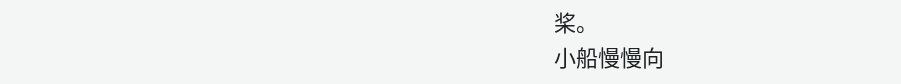桨。
小船慢慢向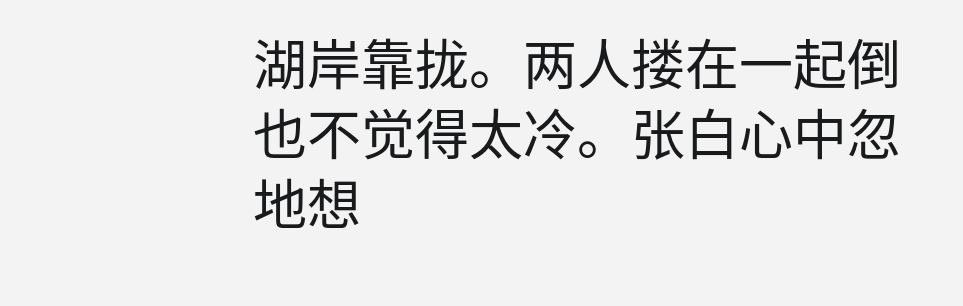湖岸靠拢。两人搂在一起倒也不觉得太冷。张白心中忽地想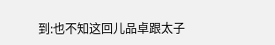到:也不知这回儿品卓跟太子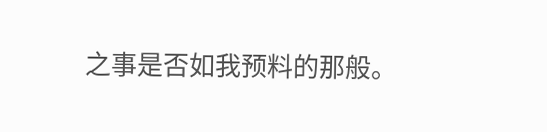之事是否如我预料的那般。